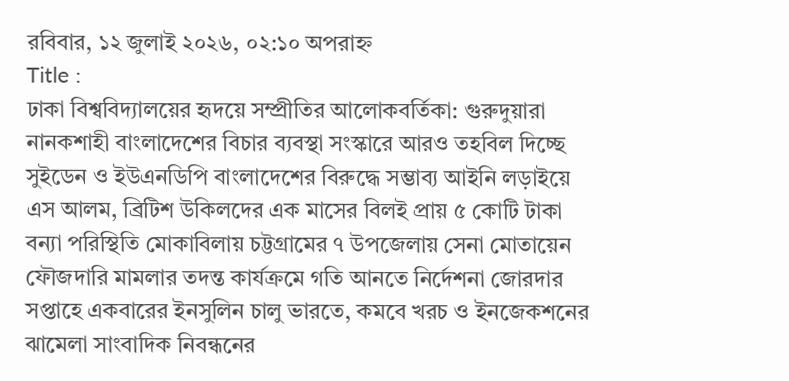রবিবার, ১২ জুলাই ২০২৬, ০২:১০ অপরাহ্ন
Title :
ঢাকা বিশ্ববিদ্যালয়ের হৃদয়ে সম্প্রীতির আলোকবর্তিকা: গুরুদুয়ারা নানকশাহী বাংলাদেশের বিচার ব্যবস্থা সংস্কারে আরও তহবিল দিচ্ছে সুইডেন ও ইউএনডিপি বাংলাদেশের বিরুদ্ধে সম্ভাব্য আইনি লড়াইয়ে এস আলম, ব্রিটিশ উকিলদের এক মাসের বিলই প্রায় ৫ কোটি টাকা বন্যা পরিস্থিতি মোকাবিলায় চট্টগ্রামের ৭ উপজেলায় সেনা মোতায়েন ফৌজদারি মামলার তদন্ত কার্যক্রমে গতি আনতে নির্দেশনা জোরদার সপ্তাহে একবারের ইনসুলিন চালু ভারতে, কমবে খরচ ও ইনজেকশনের ঝামেলা সাংবাদিক নিবন্ধনের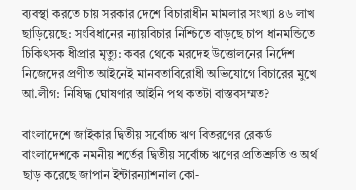ব্যবস্থা করতে চায় সরকার দেশে বিচারাধীন মামলার সংখ্যা ৪৬ লাখ ছাড়িয়েছে: সংবিধানের ন্যায়বিচার নিশ্চিতে বাড়ছে চাপ ধানমন্ডিতে চিকিৎসক ধীপ্রার মৃত্যু: কবর থেকে মরদেহ উত্তোলনের নির্দেশ নিজেদের প্রণীত আইনেই মানবতাবিরোধী অভিযোগে বিচারের মুখে আ.লীগ: নিষিদ্ধ ঘোষণার আইনি পথ কতটা বাস্তবসম্মত?

বাংলাদেশে জাইকার দ্বিতীয় সর্বোচ্চ ঋণ বিতরণের রেকর্ড  বাংলাদেশকে নমনীয় শর্তের দ্বিতীয় সর্বোচ্চ ঋণের প্রতিশ্রুতি ও অর্থ ছাড় করেছে জাপান ইন্টারন্যাশনাল কো-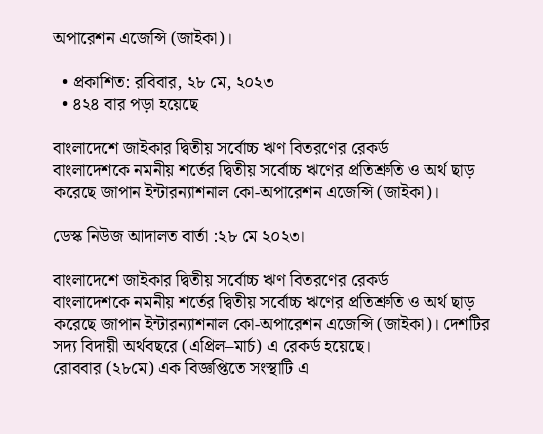অপারেশন এজেন্সি (জাইকা)।

  • প্রকাশিত: রবিবার, ২৮ মে, ২০২৩
  • ৪২৪ বার পড়া হয়েছে

বাংলাদেশে জাইকার দ্বিতীয় সর্বোচ্চ ঋণ বিতরণের রেকর্ড
বাংলাদেশকে নমনীয় শর্তের দ্বিতীয় সর্বোচ্চ ঋণের প্রতিশ্রুতি ও অর্থ ছাড় করেছে জাপান ইন্টারন্যাশনাল কো-অপারেশন এজেন্সি (জাইকা)।

ডেস্ক নিউজ আদালত বার্তা :২৮ মে ২০২৩।

বাংলাদেশে জাইকার দ্বিতীয় সর্বোচ্চ ঋণ বিতরণের রেকর্ড
বাংলাদেশকে নমনীয় শর্তের দ্বিতীয় সর্বোচ্চ ঋণের প্রতিশ্রুতি ও অর্থ ছাড় করেছে জাপান ইন্টারন্যাশনাল কো-অপারেশন এজেন্সি (জাইকা)। দেশটির সদ্য বিদায়ী অর্থবছরে (এপ্রিল–মার্চ) এ রেকর্ড হয়েছে।
রোববার (২৮মে) এক বিজ্ঞপ্তিতে সংস্থাটি এ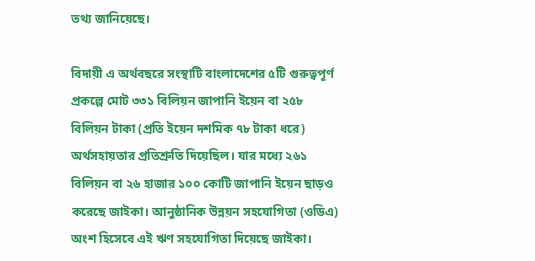তথ্য জানিয়েছে।

বিদায়ী এ অর্থবছরে সংস্থাটি বাংলাদেশের ৫টি গুরুত্বপূর্ণ প্রকল্পে মোট ৩৩১ বিলিয়ন জাপানি ইয়েন বা ২৫৮ বিলিয়ন টাকা (প্রতি ইয়েন দশমিক ৭৮ টাকা ধরে) অর্থসহায়তার প্রতিশ্রুতি দিয়েছিল। যার মধ্যে ২৬১ বিলিয়ন বা ২৬ হাজার ১০০ কোটি জাপানি ইয়েন ছাড়ও করেছে জাইকা। আনুষ্ঠানিক উন্নয়ন সহযোগিতা (ওডিএ) অংশ হিসেবে এই ঋণ সহযোগিতা দিয়েছে জাইকা।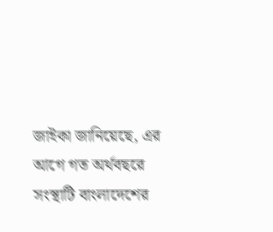জাইকা জানিয়েছে, এর আগে গত অর্থবছরে সংস্থাটি বাংলাদেশের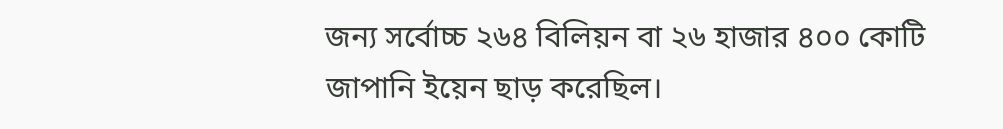জন্য সর্বোচ্চ ২৬৪ বিলিয়ন বা ২৬ হাজার ৪০০ কোটি জাপানি ইয়েন ছাড় করেছিল।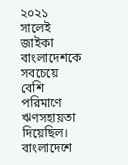২০২১ সালেই জাইকা বাংলাদেশকে সবচেয়ে বেশি পরিমাণে ঋণসহায়তা দিয়েছিল।
বাংলাদেশে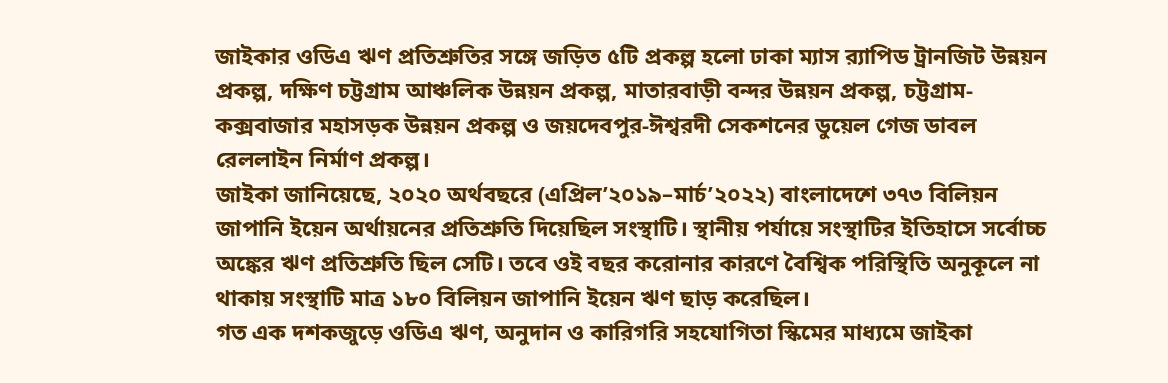জাইকার ওডিএ ঋণ প্রতিশ্রুতির সঙ্গে জড়িত ৫টি প্রকল্প হলো ঢাকা ম্যাস র‌্যাপিড ট্রানজিট উন্নয়ন প্রকল্প, দক্ষিণ চট্টগ্রাম আঞ্চলিক উন্নয়ন প্রকল্প, মাতারবাড়ী বন্দর উন্নয়ন প্রকল্প, চট্টগ্রাম-কক্সবাজার মহাসড়ক উন্নয়ন প্রকল্প ও জয়দেবপুর-ঈশ্বরদী সেকশনের ডুয়েল গেজ ডাবল রেললাইন নির্মাণ প্রকল্প।
জাইকা জানিয়েছে, ২০২০ অর্থবছরে (এপ্রিল’২০১৯–মার্চ’২০২২) বাংলাদেশে ৩৭৩ বিলিয়ন জাপানি ইয়েন অর্থায়নের প্রতিশ্রুতি দিয়েছিল সংস্থাটি। স্থানীয় পর্যায়ে সংস্থাটির ইতিহাসে সর্বোচ্চ অঙ্কের ঋণ প্রতিশ্রুতি ছিল সেটি। তবে ওই বছর করোনার কারণে বৈশ্বিক পরিস্থিতি অনুকূলে না থাকায় সংস্থাটি মাত্র ১৮০ বিলিয়ন জাপানি ইয়েন ঋণ ছাড় করেছিল।
গত এক দশকজুড়ে ওডিএ ঋণ, অনুদান ও কারিগরি সহযোগিতা স্কিমের মাধ্যমে জাইকা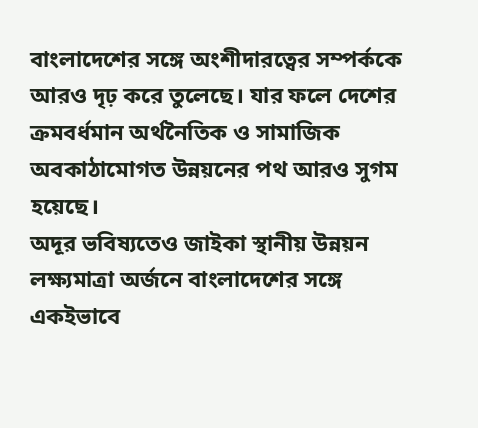বাংলাদেশের সঙ্গে অংশীদারত্বের সম্পর্ককে আরও দৃঢ় করে তুলেছে। যার ফলে দেশের ক্রমবর্ধমান অর্থনৈতিক ও সামাজিক অবকাঠামোগত উন্নয়নের পথ আরও সুগম হয়েছে।
অদূর ভবিষ্যতেও জাইকা স্থানীয় উন্নয়ন লক্ষ্যমাত্রা অর্জনে বাংলাদেশের সঙ্গে একইভাবে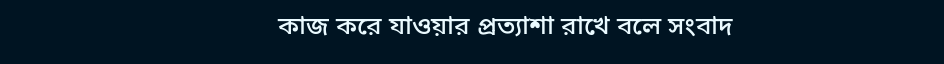কাজ করে যাওয়ার প্রত্যাশা রাখে বলে সংবাদ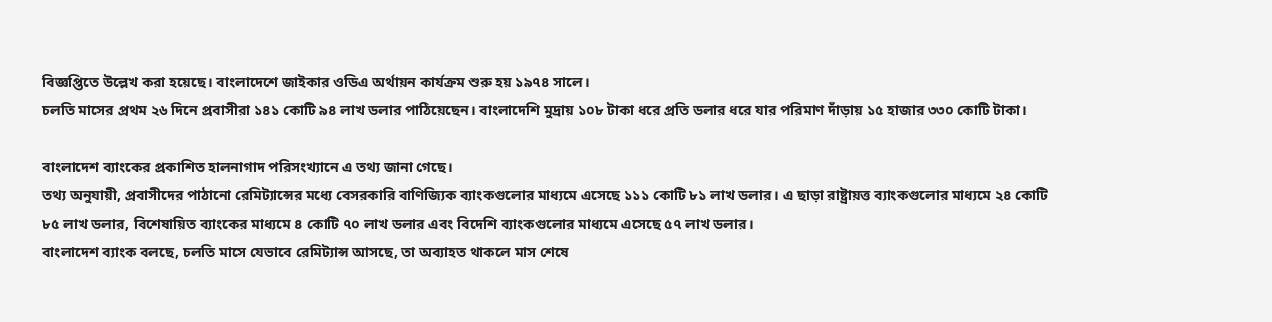বিজ্ঞপ্তিতে উল্লেখ করা হয়েছে। বাংলাদেশে জাইকার ওডিএ অর্থায়ন কার্যক্রম শুরু হয় ১৯৭৪ সালে।
চলতি মাসের প্রথম ২৬ দিনে প্রবাসীরা ১৪১ কোটি ৯৪ লাখ ডলার পাঠিয়েছেন। বাংলাদেশি মুদ্রায় ১০৮ টাকা ধরে প্রতি ডলার ধরে যার পরিমাণ দাঁড়ায় ১৫ হাজার ৩৩০ কোটি টাকা।

বাংলাদেশ ব্যাংকের প্রকাশিত হালনাগাদ পরিসংখ্যানে এ তথ্য জানা গেছে।
তথ্য অনুযায়ী, প্রবাসীদের পাঠানো রেমিট্যান্সের মধ্যে বেসরকারি বাণিজ্যিক ব্যাংকগুলোর মাধ্যমে এসেছে ১১১ কোটি ৮১ লাখ ডলার। এ ছাড়া রাষ্ট্রায়ত্ত ব্যাংকগুলোর মাধ্যমে ২৪ কোটি ৮৫ লাখ ডলার, বিশেষায়িত ব্যাংকের মাধ্যমে ৪ কোটি ৭০ লাখ ডলার এবং বিদেশি ব্যাংকগুলোর মাধ্যমে এসেছে ৫৭ লাখ ডলার।
বাংলাদেশ ব্যাংক বলছে, চলতি মাসে যেভাবে রেমিট্যান্স আসছে, তা অব্যাহত থাকলে মাস শেষে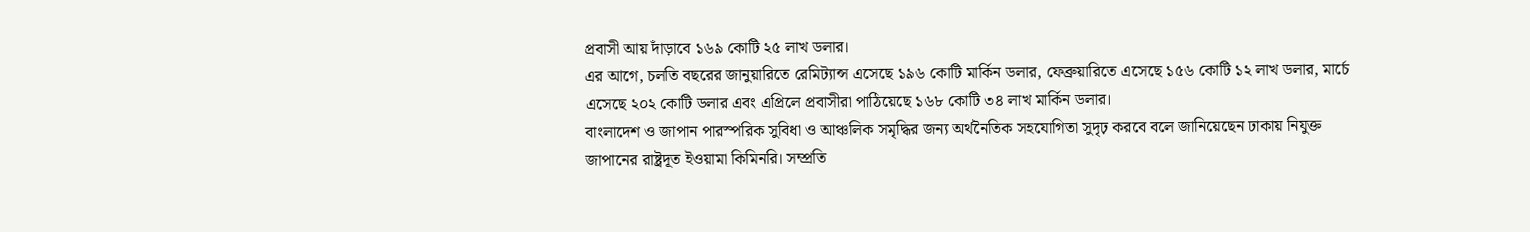প্রবাসী আয় দাঁড়াবে ১৬৯ কোটি ২৫ লাখ ডলার।
এর আগে, চলতি বছরের জানুয়ারিতে রেমিট্যান্স এসেছে ১৯৬ কোটি মার্কিন ডলার, ফেব্রুয়ারিতে এসেছে ১৫৬ কোটি ১২ লাখ ডলার, মার্চে এসেছে ২০২ কোটি ডলার এবং এপ্রিলে প্রবাসীরা পাঠিয়েছে ১৬৮ কোটি ৩৪ লাখ মার্কিন ডলার।
বাংলাদেশ ও জাপান পারস্পরিক সুবিধা ও আঞ্চলিক সমৃদ্ধির জন্য অর্থনৈতিক সহযোগিতা সুদৃঢ় করবে বলে জানিয়েছেন ঢাকায় নিযুক্ত জাপানের রাষ্ট্রদূত ইওয়ামা কিমিনরি। সম্প্রতি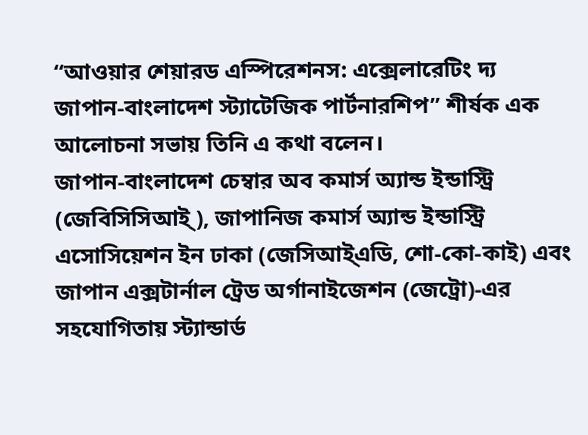“আওয়ার শেয়ারড এস্পিরেশনস: এক্সেলারেটিং দ্য জাপান-বাংলাদেশ স্ট্যাটেজিক পার্টনারশিপ” শীর্ষক এক আলোচনা সভায় তিনি এ কথা বলেন।
জাপান-বাংলাদেশ চেম্বার অব কমার্স অ্যান্ড ইন্ডাস্ট্রি (জেবিসিসিআই্‌), জাপানিজ কমার্স অ্যান্ড ইন্ডাস্ট্রি এসোসিয়েশন ইন ঢাকা (জেসিআই্‌এডি, শো-কো-কাই) এবং জাপান এক্সটার্নাল ট্রেড অর্গানাইজেশন (জেট্রো)-এর সহযোগিতায় স্ট্যান্ডার্ড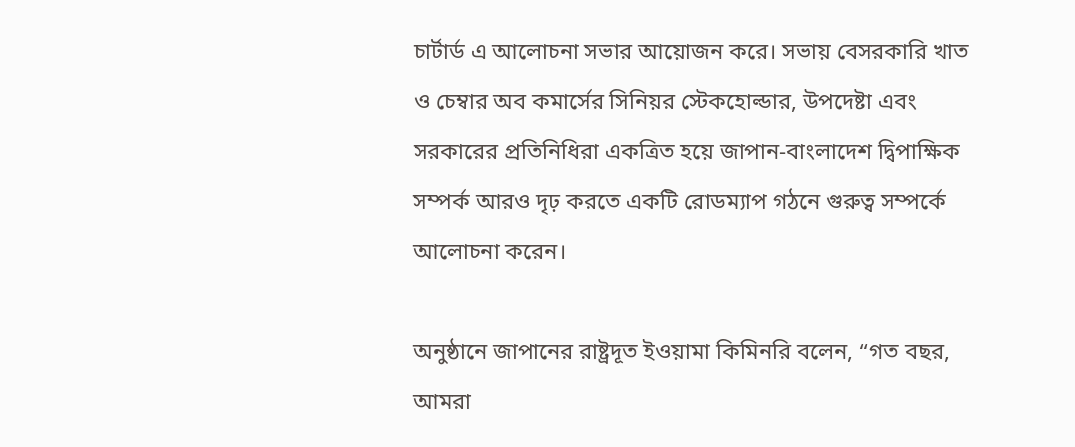চার্টার্ড এ আলোচনা সভার আয়োজন করে। সভায় বেসরকারি খাত ও চেম্বার অব কমার্সের সিনিয়র স্টেকহোল্ডার, উপদেষ্টা এবং সরকারের প্রতিনিধিরা একত্রিত হয়ে জাপান-বাংলাদেশ দ্বিপাক্ষিক সম্পর্ক আরও দৃঢ় করতে একটি রোডম্যাপ গঠনে গুরুত্ব সম্পর্কে আলোচনা করেন।

অনুষ্ঠানে জাপানের রাষ্ট্রদূত ইওয়ামা কিমিনরি বলেন, “গত বছর, আমরা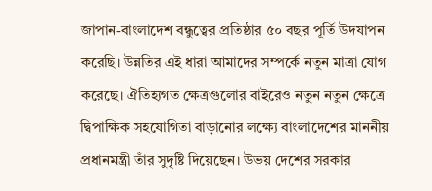জাপান-বাংলাদেশ বন্ধুত্বের প্রতিষ্ঠার ৫০ বছর পূর্তি উদযাপন করেছি। উন্নতির এই ধারা আমাদের সম্পর্কে নতুন মাত্রা যোগ করেছে। ঐতিহ্যগত ক্ষেত্রগুলোর বাইরেও নতুন নতুন ক্ষেত্রে দ্বিপাক্ষিক সহযোগিতা বাড়ানোর লক্ষ্যে বাংলাদেশের মাননীয় প্রধানমন্ত্রী তাঁর সুদৃষ্টি দিয়েছেন। উভয় দেশের সরকার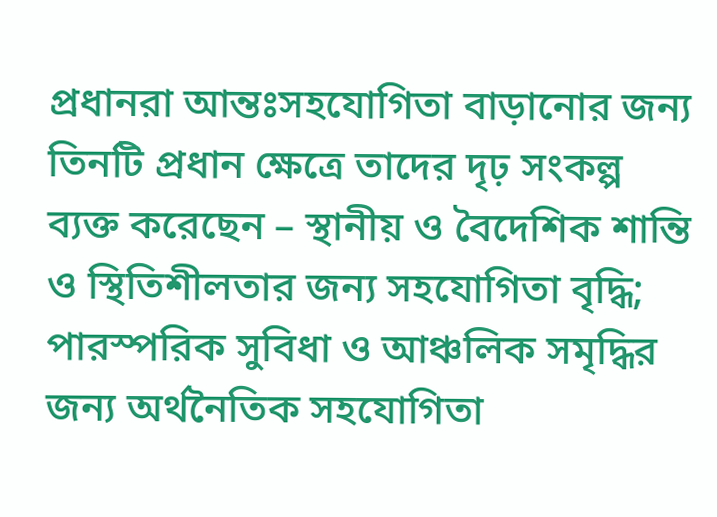প্রধানরা আন্তঃসহযোগিতা বাড়ানোর জন্য তিনটি প্রধান ক্ষেত্রে তাদের দৃঢ় সংকল্প ব্যক্ত করেছেন – স্থানীয় ও বৈদেশিক শান্তি ও স্থিতিশীলতার জন্য সহযোগিতা বৃদ্ধি; পারস্পরিক সুবিধা ও আঞ্চলিক সমৃদ্ধির জন্য অর্থনৈতিক সহযোগিতা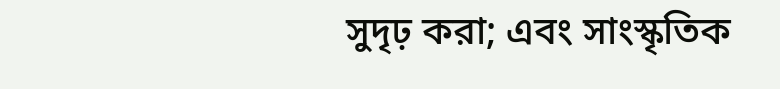সুদৃঢ় করা; এবং সাংস্কৃতিক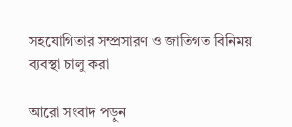সহযোগিতার সম্প্রসারণ ও জাতিগত বিনিময় ব্যবস্থা চালু করা

আরো সংবাদ পড়ুন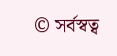© সর্বস্বত্ব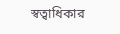স্বত্বাধিকার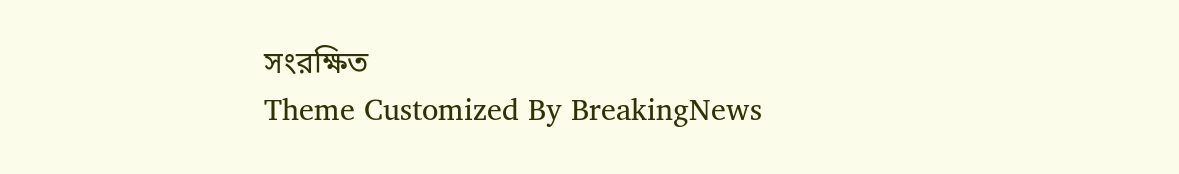সংরক্ষিত
Theme Customized By BreakingNews